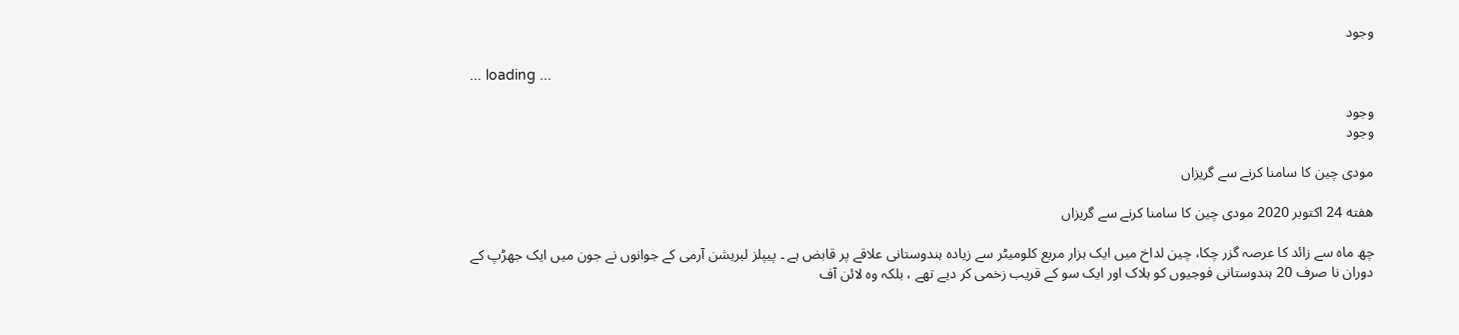وجود

... loading ...

وجود
وجود

مودی چین کا سامنا کرنے سے گریزاں

هفته 24 اکتوبر 2020 مودی چین کا سامنا کرنے سے گریزاں

چھ ماہ سے زائد کا عرصہ گزر چکا، چین لداخ میں ایک ہزار مربع کلومیٹر سے زیادہ ہندوستانی علاقے پر قابض ہے ۔ پیپلز لبریشن آرمی کے جوانوں نے جون میں ایک جھڑپ کے دوران نا صرف 20 ہندوستانی فوجیوں کو ہلاک اور ایک سو کے قریب زخمی کر دیے تھے ، بلکہ وہ لائن آف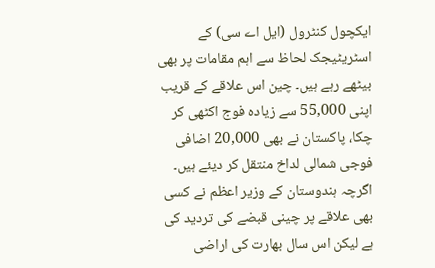ایکچول کنٹرول (ایل اے سی) کے اسٹریٹیجک لحاظ سے اہم مقامات پر بھی بیٹھے رہے ہیں۔ چین اس علاقے کے قریب اپنی 55,000 سے زیادہ فوج اکٹھی کر چکا، پاکستان نے بھی 20,000 اضافی فوجی شمالی لداخ منتقل کر دیئے ہیں۔ اگرچہ ہندوستان کے وزیر اعظم نے کسی بھی علاقے پر چینی قبضے کی تردید کی ہے لیکن اس سال بھارت کی اراضی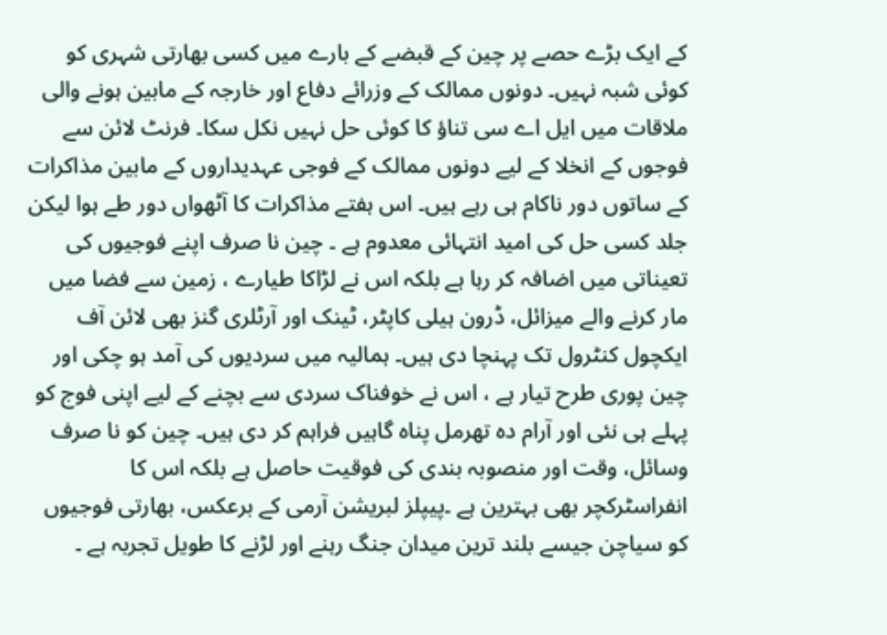کے ایک بڑے حصے پر چین کے قبضے کے بارے میں کسی بھارتی شہری کو کوئی شبہ نہیں۔ دونوں ممالک کے وزرائے دفاع اور خارجہ کے مابین ہونے والی ملاقات میں ایل اے سی تناؤ کا کوئی حل نہیں نکل سکا۔ فرنٹ لائن سے فوجوں کے انخلا کے لیے دونوں ممالک کے فوجی عہدیداروں کے مابین مذاکرات کے ساتوں دور ناکام ہی رہے ہیں۔ اس ہفتے مذاکرات کا آٹھواں دور طے ہوا لیکن جلد کسی حل کی امید انتہائی معدوم ہے ۔ چین نا صرف اپنے فوجیوں کی تعیناتی میں اضافہ کر رہا ہے بلکہ اس نے لڑاکا طیارے ، زمین سے فضا میں مار کرنے والے میزائل، ڈرون ہیلی کاپٹر، ٹینک اور آرٹلری گنز بھی لائن آف ایکچول کنٹرول تک پہنچا دی ہیں۔ ہمالیہ میں سردیوں کی آمد ہو چکی اور چین پوری طرح تیار ہے ، اس نے خوفناک سردی سے بچنے کے لیے اپنی فوج کو پہلے ہی نئی اور آرام دہ تھرمل پناہ گاہیں فراہم کر دی ہیں۔ چین کو نا صرف وسائل، وقت اور منصوبہ بندی کی فوقیت حاصل ہے بلکہ اس کا انفراسٹرکچر بھی بہترین ہے ۔پیپلز لبریشن آرمی کے برعکس، بھارتی فوجیوں کو سیاچن جیسے بلند ترین میدان جنگ رہنے اور لڑنے کا طویل تجربہ ہے ۔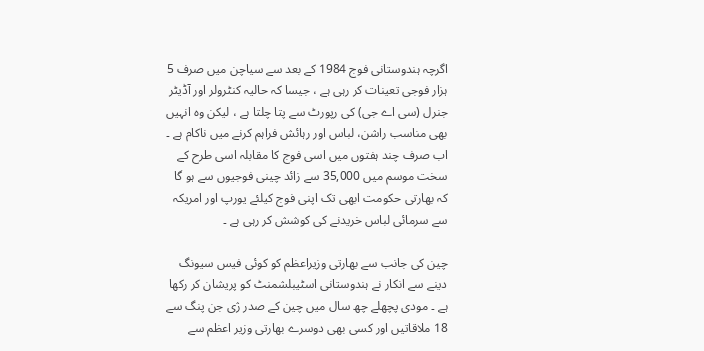اگرچہ ہندوستانی فوج 1984 کے بعد سے سیاچن میں صرف 5 ہزار فوجی تعینات کر رہی ہے ، جیسا کہ حالیہ کنٹرولر اور آڈیٹر جنرل (سی اے جی) کی رپورٹ سے پتا چلتا ہے ، لیکن وہ انہیں بھی مناسب راشن، لباس اور رہائش فراہم کرنے میں ناکام ہے ۔ اب صرف چند ہفتوں میں اسی فوج کا مقابلہ اسی طرح کے سخت موسم میں 35,000 سے زائد چینی فوجیوں سے ہو گا کہ بھارتی حکومت ابھی تک اپنی فوج کیلئے یورپ اور امریکہ سے سرمائی لباس خریدنے کی کوشش کر رہی ہے ۔

چین کی جانب سے بھارتی وزیراعظم کو کوئی فیس سیونگ دینے سے انکار نے ہندوستانی اسٹیبلشمنٹ کو پریشان کر رکھا ہے ۔ مودی پچھلے چھ سال میں چین کے صدر ژی جن پنگ سے 18 ملاقاتیں اور کسی بھی دوسرے بھارتی وزیر اعظم سے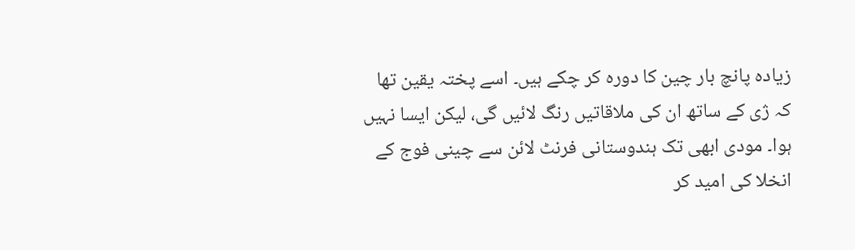زیادہ پانچ بار چین کا دورہ کر چکے ہیں۔ اسے پختہ یقین تھا کہ ژی کے ساتھ ان کی ملاقاتیں رنگ لائیں گی، لیکن ایسا نہیں ہوا۔ مودی ابھی تک ہندوستانی فرنٹ لائن سے چینی فوج کے انخلا کی امید کر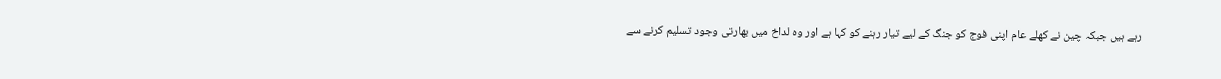رہے ہیں جبکہ چین نے کھلے عام اپنی فوج کو جنگ کے لیے تیار رہنے کو کہا ہے اور وہ لداخ میں بھارتی وجود تسلیم کرنے سے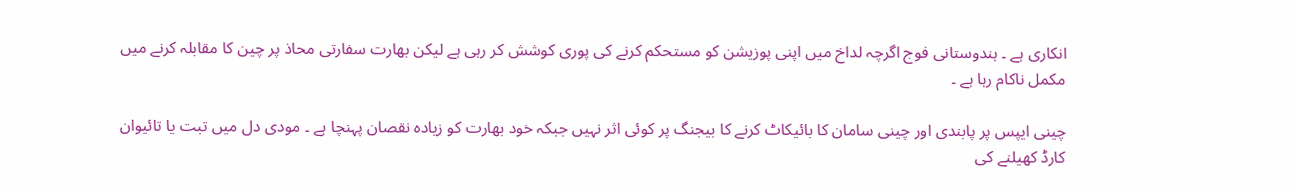انکاری ہے ۔ ہندوستانی فوج اگرچہ لداخ میں اپنی پوزیشن کو مستحکم کرنے کی پوری کوشش کر رہی ہے لیکن بھارت سفارتی محاذ پر چین کا مقابلہ کرنے میں مکمل ناکام رہا ہے ۔

چینی ایپس پر پابندی اور چینی سامان کا بائیکاٹ کرنے کا بیجنگ پر کوئی اثر نہیں جبکہ خود بھارت کو زیادہ نقصان پہنچا ہے ۔ مودی دل میں تبت یا تائیوان کارڈ کھیلنے کی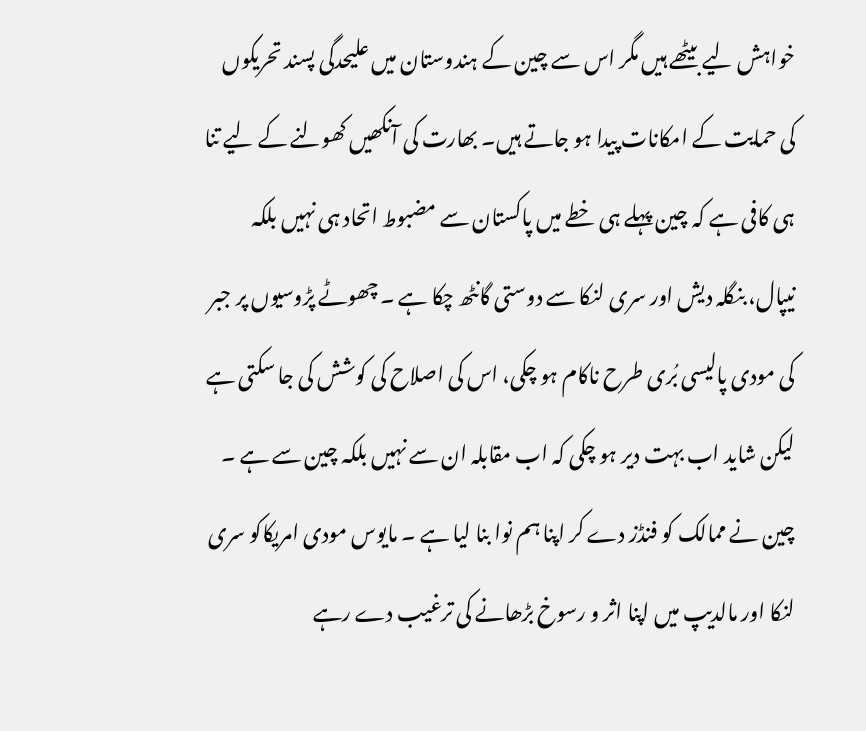خواہش لیے بیٹھے ہیں مگر اس سے چین کے ہندوستان میں علیحدگی پسند تحریکوں کی حمایت کے امکانات پیدا ہو جاتے ہیں۔ بھارت کی آنکھیں کھولنے کے لیے تنا ہی کافی ہے کہ چین پہلے ہی خطے میں پاکستان سے مضبوط اتحاد ہی نہیں بلکہ نیپال، بنگلہ دیش اور سری لنکا سے دوستی گانٹھ چکا ہے ۔ چھوٹے پڑوسیوں پر جبر کی مودی پالیسی بُری طرح ناکام ہو چکی، اس کی اصلاح کی کوشش کی جا سکتی ہے لیکن شاید اب بہت دیر ہو چکی کہ اب مقابلہ ان سے نہیں بلکہ چین سے ہے ۔ چین نے ممالک کو فنڈز دے کر اپنا ہم نوا بنا لیا ہے ۔ مایوس مودی امریکاکو سری لنکا اور مالدیپ میں اپنا اثر و رسوخ بڑھانے کی ترغیب دے رہے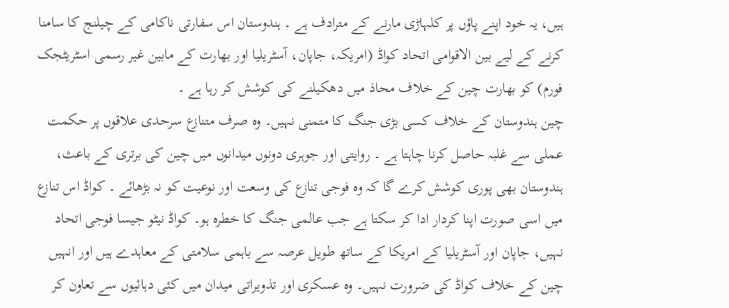ہیں، یہ خود اپنے پاؤں پر کلہاڑی مارنے کے مترادف ہے ۔ ہندوستان اس سفارتی ناکامی کے چیلنج کا سامنا کرنے کے لیے بین الاقوامی اتحاد کواڈ (امریکہ، جاپان، آسٹریلیا اور بھارت کے مابین غیر رسمی اسٹریٹجک فورم) کو بھارت چین کے خلاف محاذ میں دھکیلنے کی کوشش کر رہا ہے ۔
چین ہندوستان کے خلاف کسی بڑی جنگ کا متمنی نہیں۔ وہ صرف متنازع سرحدی علاقوں پر حکمت عملی سے غلبہ حاصل کرنا چاہتا ہے ۔ روایتی اور جوہری دونوں میدانوں میں چین کی برتری کے باعث، ہندوستان بھی پوری کوشش کرے گا کہ وہ فوجی تنازع کی وسعت اور نوعیت کو نہ بڑھائے ۔ کواڈ اس تنازع میں اسی صورت اپنا کردار ادا کر سکتا ہے جب عالمی جنگ کا خطرہ ہو۔ کواڈ نیٹو جیسا فوجی اتحاد نہیں، جاپان اور آسٹریلیا کے امریکا کے ساتھ طویل عرصہ سے باہمی سلامتی کے معاہدے ہیں اور انہیں چین کے خلاف کواڈ کی ضرورت نہیں۔ وہ عسکری اور تذویراتی میدان میں کئی دہائیوں سے تعاون کر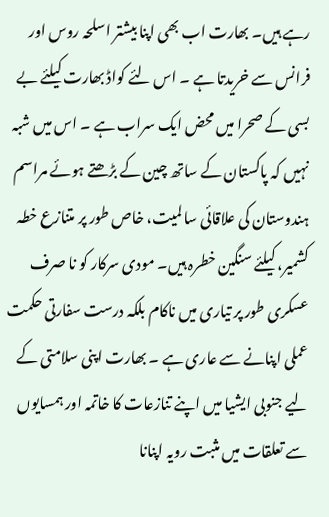رہے ہیں۔ بھارت اب بھی اپنا بیشتر اسلحہ روس اور فرانس سے خریدتا ہے ۔ اس لئے کواڈ بھارت کیلئے بے بسی کے صحرا میں محض ایک سراب ہے ۔ اس میں شبہ نہیں کہ پاکستان کے ساتھ چین کے بڑھتے ہوئے مراسم ہندوستان کی علاقائی سا لمیت، خاص طور پر متنازع خطہ کشمیر، کیلئے سنگین خطرہ ہیں۔ مودی سرکار کو نا صرف عسکری طور پر تیاری میں ناکام بلکہ درست سفارتی حکمت عملی اپنانے سے عاری ہے ۔ بھارت اپنی سلامتی کے لیے جنوبی ایشیا میں اپنے تنازعات کا خاتمہ اور ہمسایوں سے تعلقات میں مثبت رویہ اپنانا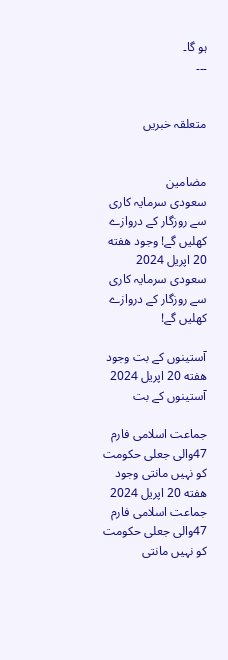ہو گا۔
۔۔۔


متعلقہ خبریں


مضامین
سعودی سرمایہ کاری سے روزگار کے دروازے کھلیں گے! وجود هفته 20 اپریل 2024
سعودی سرمایہ کاری سے روزگار کے دروازے کھلیں گے!

آستینوں کے بت وجود هفته 20 اپریل 2024
آستینوں کے بت

جماعت اسلامی فارم 47والی جعلی حکومت کو نہیں مانتی وجود هفته 20 اپریل 2024
جماعت اسلامی فارم 47والی جعلی حکومت کو نہیں مانتی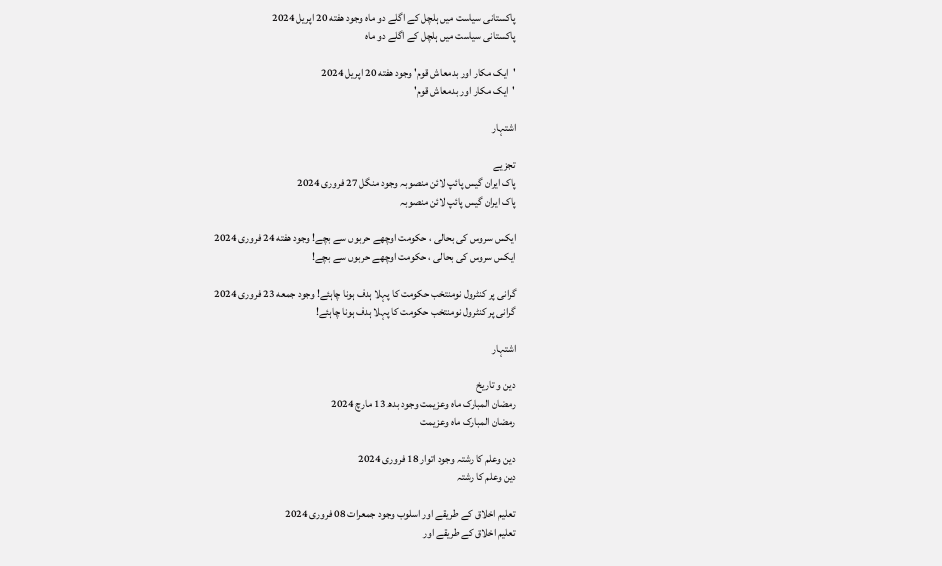پاکستانی سیاست میں ہلچل کے اگلے دو ماہ وجود هفته 20 اپریل 2024
پاکستانی سیاست میں ہلچل کے اگلے دو ماہ

'ایک مکار اور بدمعاش قوم' وجود هفته 20 اپریل 2024
'ایک مکار اور بدمعاش قوم'

اشتہار

تجزیے
پاک ایران گیس پائپ لائن منصوبہ وجود منگل 27 فروری 2024
پاک ایران گیس پائپ لائن منصوبہ

ایکس سروس کی بحالی ، حکومت اوچھے حربوں سے بچے! وجود هفته 24 فروری 2024
ایکس سروس کی بحالی ، حکومت اوچھے حربوں سے بچے!

گرانی پر کنٹرول نومنتخب حکومت کا پہلا ہدف ہونا چاہئے! وجود جمعه 23 فروری 2024
گرانی پر کنٹرول نومنتخب حکومت کا پہلا ہدف ہونا چاہئے!

اشتہار

دین و تاریخ
رمضان المبارک ماہ وعزیمت وجود بدھ 13 مارچ 2024
رمضان المبارک ماہ وعزیمت

دین وعلم کا رشتہ وجود اتوار 18 فروری 2024
دین وعلم کا رشتہ

تعلیم اخلاق کے طریقے اور اسلوب وجود جمعرات 08 فروری 2024
تعلیم اخلاق کے طریقے اور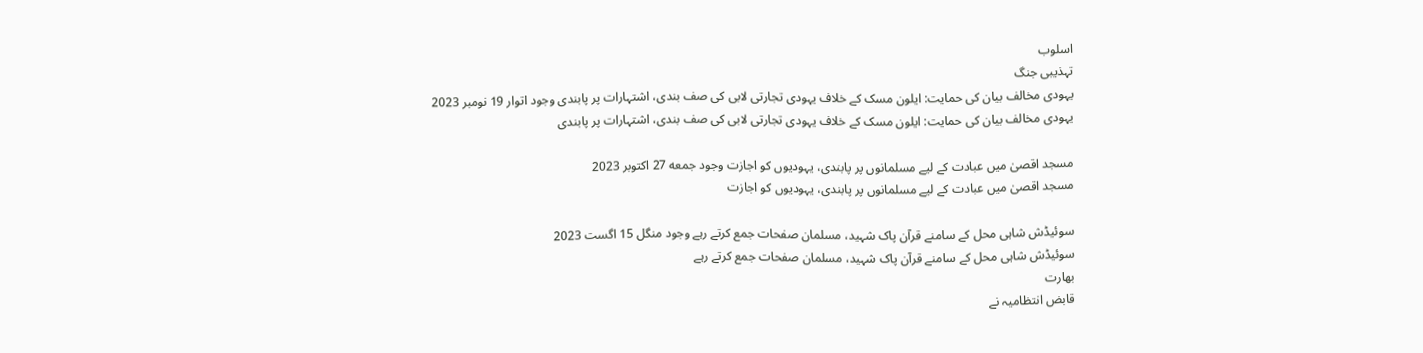اسلوب
تہذیبی جنگ
یہودی مخالف بیان کی حمایت: ایلون مسک کے خلاف یہودی تجارتی لابی کی صف بندی، اشتہارات پر پابندی وجود اتوار 19 نومبر 2023
یہودی مخالف بیان کی حمایت: ایلون مسک کے خلاف یہودی تجارتی لابی کی صف بندی، اشتہارات پر پابندی

مسجد اقصیٰ میں عبادت کے لیے مسلمانوں پر پابندی، یہودیوں کو اجازت وجود جمعه 27 اکتوبر 2023
مسجد اقصیٰ میں عبادت کے لیے مسلمانوں پر پابندی، یہودیوں کو اجازت

سوئیڈش شاہی محل کے سامنے قرآن پاک شہید، مسلمان صفحات جمع کرتے رہے وجود منگل 15 اگست 2023
سوئیڈش شاہی محل کے سامنے قرآن پاک شہید، مسلمان صفحات جمع کرتے رہے
بھارت
قابض انتظامیہ نے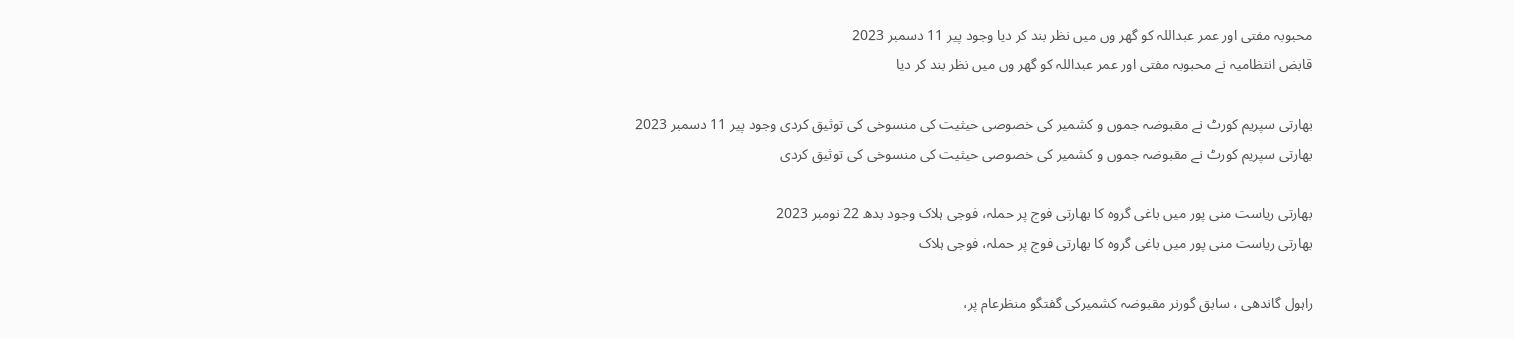محبوبہ مفتی اور عمر عبداللہ کو گھر وں میں نظر بند کر دیا وجود پیر 11 دسمبر 2023
قابض انتظامیہ نے محبوبہ مفتی اور عمر عبداللہ کو گھر وں میں نظر بند کر دیا

بھارتی سپریم کورٹ نے مقبوضہ جموں و کشمیر کی خصوصی حیثیت کی منسوخی کی توثیق کردی وجود پیر 11 دسمبر 2023
بھارتی سپریم کورٹ نے مقبوضہ جموں و کشمیر کی خصوصی حیثیت کی منسوخی کی توثیق کردی

بھارتی ریاست منی پور میں باغی گروہ کا بھارتی فوج پر حملہ، فوجی ہلاک وجود بدھ 22 نومبر 2023
بھارتی ریاست منی پور میں باغی گروہ کا بھارتی فوج پر حملہ، فوجی ہلاک

راہول گاندھی ، سابق گورنر مقبوضہ کشمیرکی گفتگو منظرعام پر،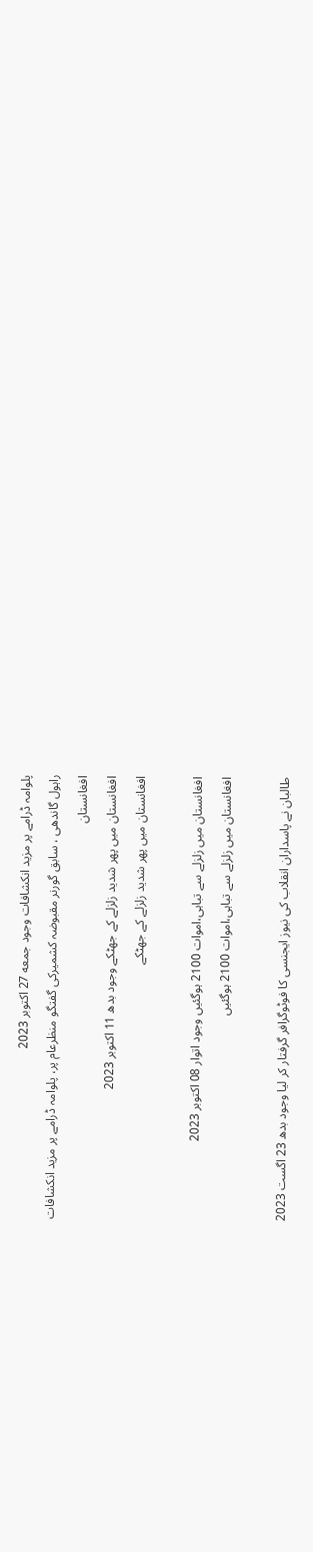پلوامہ ڈرامے پر مزید انکشافات وجود جمعه 27 اکتوبر 2023
راہول گاندھی ، سابق گورنر مقبوضہ کشمیرکی گفتگو منظرعام پر، پلوامہ ڈرامے پر مزید انکشافات
افغانستان
افغانستان میں پھر شدید زلزلے کے جھٹکے وجود بدھ 11 اکتوبر 2023
افغانستان میں پھر شدید زلزلے کے جھٹکے

افغانستان میں زلزلے سے تباہی،اموات 2100 ہوگئیں وجود اتوار 08 اکتوبر 2023
افغانستان میں زلزلے سے تباہی،اموات 2100 ہوگئیں

طالبان نے پاسداران انقلاب کی نیوز ایجنسی کا فوٹوگرافر گرفتار کر لیا وجود بدھ 23 اگست 2023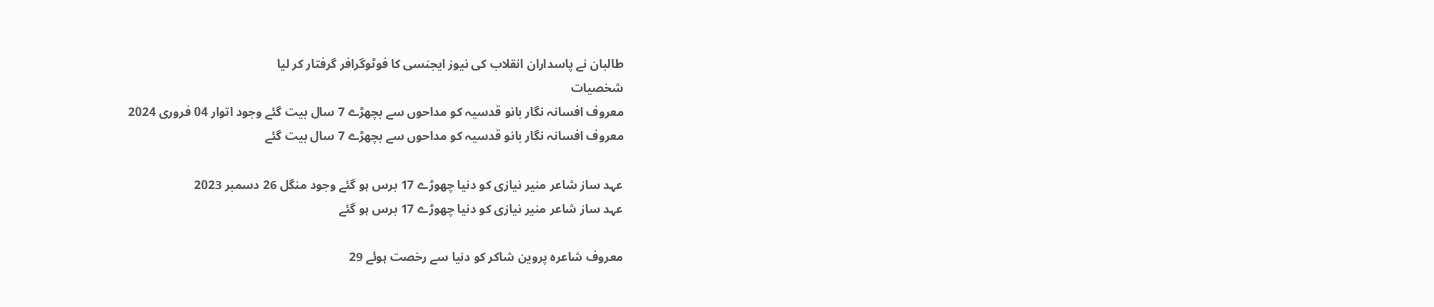طالبان نے پاسداران انقلاب کی نیوز ایجنسی کا فوٹوگرافر گرفتار کر لیا
شخصیات
معروف افسانہ نگار بانو قدسیہ کو مداحوں سے بچھڑے 7 سال بیت گئے وجود اتوار 04 فروری 2024
معروف افسانہ نگار بانو قدسیہ کو مداحوں سے بچھڑے 7 سال بیت گئے

عہد ساز شاعر منیر نیازی کو دنیا چھوڑے 17 برس ہو گئے وجود منگل 26 دسمبر 2023
عہد ساز شاعر منیر نیازی کو دنیا چھوڑے 17 برس ہو گئے

معروف شاعرہ پروین شاکر کو دنیا سے رخصت ہوئے 29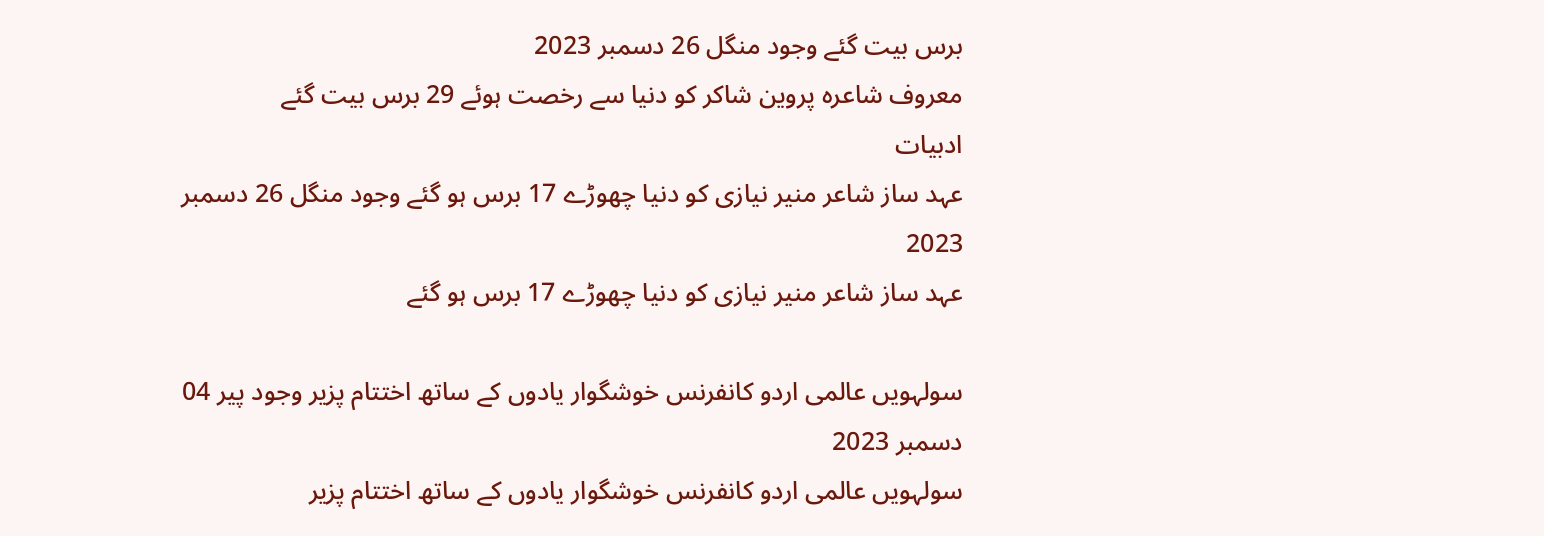برس بیت گئے وجود منگل 26 دسمبر 2023
معروف شاعرہ پروین شاکر کو دنیا سے رخصت ہوئے 29 برس بیت گئے
ادبیات
عہد ساز شاعر منیر نیازی کو دنیا چھوڑے 17 برس ہو گئے وجود منگل 26 دسمبر 2023
عہد ساز شاعر منیر نیازی کو دنیا چھوڑے 17 برس ہو گئے

سولہویں عالمی اردو کانفرنس خوشگوار یادوں کے ساتھ اختتام پزیر وجود پیر 04 دسمبر 2023
سولہویں عالمی اردو کانفرنس خوشگوار یادوں کے ساتھ اختتام پزیر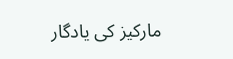مارکیز کی یادگار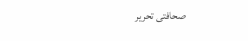صحافتی تحریر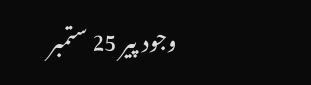وجود پیر 25 ستمبر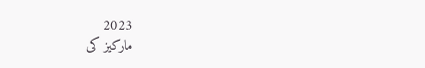2023
مارکیز کی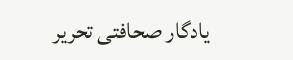یادگار صحافتی تحریر